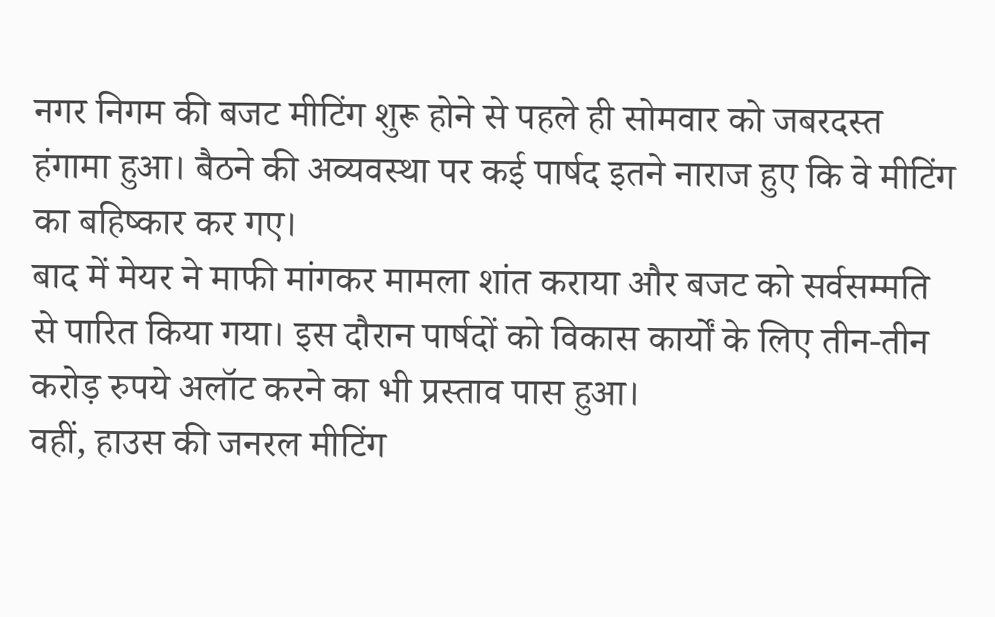नगर निगम की बजट मीटिंग शुरू होने से पहले ही सोमवार को जबरदस्त हंगामा हुआ। बैठने की अव्यवस्था पर कई पार्षद इतने नाराज हुए कि वे मीटिंग का बहिष्कार कर गए।
बाद में मेयर ने माफी मांगकर मामला शांत कराया और बजट को सर्वसम्मति से पारित किया गया। इस दौरान पार्षदों को विकास कार्यों के लिए तीन-तीन करोड़ रुपये अलॉट करने का भी प्रस्ताव पास हुआ।
वहीं, हाउस की जनरल मीटिंग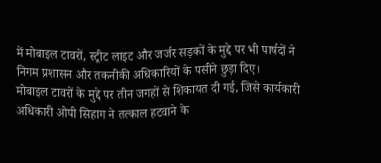में मोबाइल टावरों, स्ट्रीट लाइट और जर्जर सड़कों के मुद्दे पर भी पार्षदों ने निगम प्रशासन और तकनीकी अधिकारियों के पसीने छुड़ा दिए।
मोबाइल टावरों के मुद्दे पर तीन जगहों से शिकायत दी गई, जिसे कार्यकारी अधिकारी ओपी सिहाग ने तत्काल हटवाने के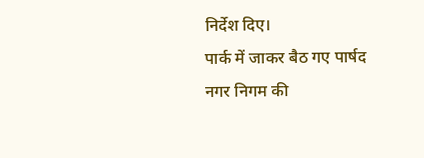निर्देश दिए।
पार्क में जाकर बैठ गए पार्षद
नगर निगम की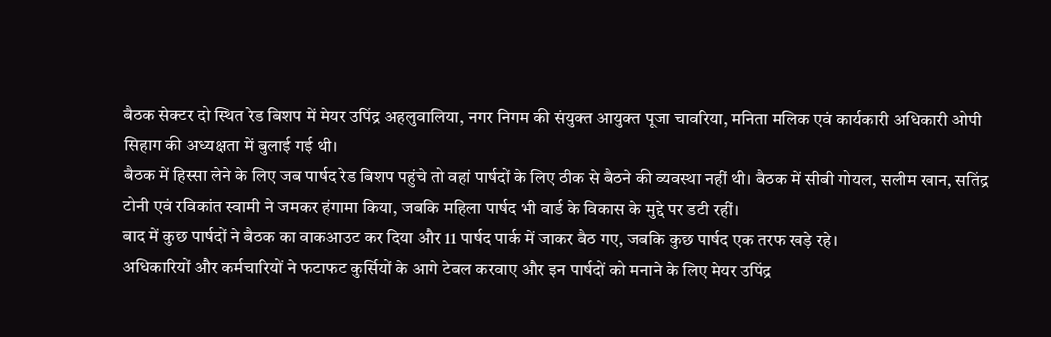बैठक सेक्टर दो स्थित रेड बिशप में मेयर उपिंद्र अहलुवालिया, नगर निगम की संयुक्त आयुक्त पूजा चावरिया, मनिता मलिक एवं कार्यकारी अधिकारी ओपी सिहाग की अध्यक्षता में बुलाई गई थी।
बैठक में हिस्सा लेने के लिए जब पार्षद रेड बिशप पहुंचे तो वहां पार्षदों के लिए ठीक से बैठने की व्यवस्था नहीं थी। बैठक में सीबी गोयल, सलीम खान, सतिंद्र टोनी एवं रविकांत स्वामी ने जमकर हंगामा किया, जबकि महिला पार्षद भी वार्ड के विकास के मुद्दे पर डटी रहीं।
बाद में कुछ पार्षदों ने बैठक का वाकआउट कर दिया और 11 पार्षद पार्क में जाकर बैठ गए, जबकि कुछ पार्षद एक तरफ खड़े रहे।
अधिकारियों और कर्मचारियों ने फटाफट कुर्सियों के आगे टेबल करवाए और इन पार्षदों को मनाने के लिए मेयर उपिंद्र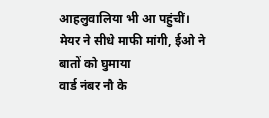आहलुवालिया भी आ पहुंचीं।
मेयर ने सीधे माफी मांगी, ईओ ने बातों को घुमाया
वार्ड नंबर नौ के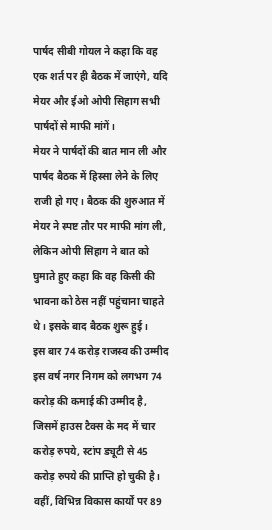पार्षद सीबी गोयल ने कहा कि वह एक शर्त पर ही बैठक में जाएंगे, यदि मेयर और ईओ ओपी सिहाग सभी पार्षदों से माफी मांगें।
मेयर ने पार्षदों की बात मान ली और पार्षद बैठक में हिस्सा लेने के लिए राजी हो गए। बैठक की शुरुआत में मेयर ने स्पष्ट तौर पर माफी मांग ली, लेकिन ओपी सिहाग ने बात को घुमाते हुए कहा कि वह किसी की भावना को ठेस नहीं पहुंचाना चाहते थे। इसके बाद बैठक शुरू हुई।
इस बार 74 करोड़ राजस्व की उम्मीद
इस वर्ष नगर निगम को लगभग 74 करोड़ की कमाई की उम्मीद है, जिसमें हाउस टैक्स के मद में चार करोड़ रुपये, स्टांप ड्यूटी से 45 करोड़ रुपये की प्राप्ति हो चुकी है। वहीं, विभिन्न विकास कार्यों पर 89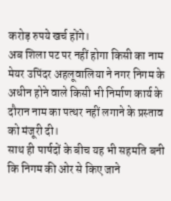करोड़ रुपये खर्च होंगे।
अब शिला पट पर नहीं होगा किसी का नाम
मेयर उपिंदर अहलूवालिया ने नगर निगम के अधीन होने वाले किसी भी निर्माण कार्य के दौरान नाम का पत्थर नहीं लगाने के प्रस्ताव को मंजूरी दी।
साथ ही पार्षदों के बीच यह भी सहमति बनी कि निगम की ओर से किए जाने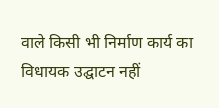वाले किसी भी निर्माण कार्य का विधायक उद्घाटन नहीं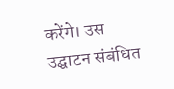करेंगे। उस उद्घाटन संबंधित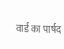वार्ड का पार्षद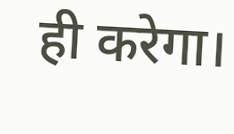ही करेगा।